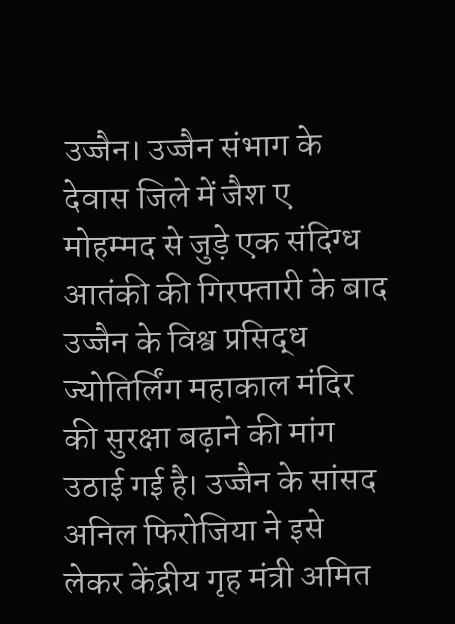उज्जैन। उज्जैन संभाग के देवास जिले में जैश ए मोहम्मद से जुड़े एक संदिग्ध आतंकी की गिरफ्तारी के बाद उज्जैन के विश्व प्रसिद्ध ज्योतिर्लिंग महाकाल मंदिर की सुरक्षा बढ़ाने की मांग उठाई गई है। उज्जैन के सांसद अनिल फिरोजिया ने इसे लेकर केंद्रीय गृह मंत्री अमित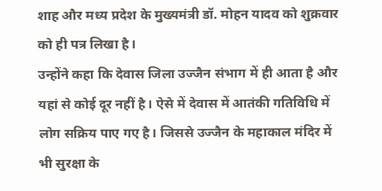शाह और मध्य प्रदेश के मुख्यमंत्री डॉ. मोहन यादव को शुक्रवार को ही पत्र लिखा है।
उन्होंने कहा कि देवास जिला उज्जैन संभाग में ही आता है और यहां से कोई दूर नहीं है। ऐसे में देवास में आतंकी गतिविधि में लोग सक्रिय पाए गए है। जिससे उज्जैन के महाकाल मंदिर में भी सुरक्षा के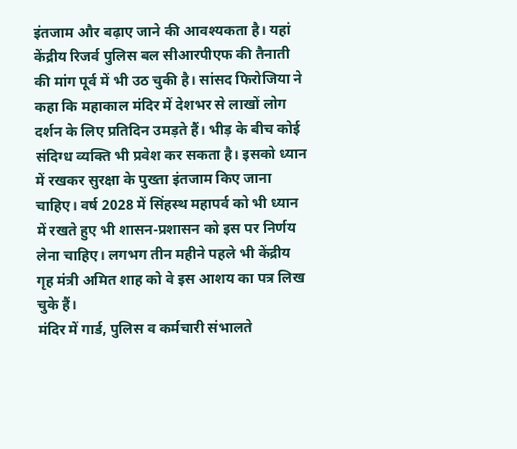इंतजाम और बढ़ाए जाने की आवश्यकता है। यहां केंद्रीय रिजर्व पुलिस बल सीआरपीएफ की तैनाती की मांग पूर्व में भी उठ चुकी है। सांसद फिरोजिया ने कहा कि महाकाल मंदिर में देशभर से लाखों लोग दर्शन के लिए प्रतिदिन उमड़ते हैं। भीड़ के बीच कोई संदिग्ध व्यक्ति भी प्रवेश कर सकता है। इसको ध्यान में रखकर सुरक्षा के पुख्ता इंतजाम किए जाना चाहिए। वर्ष 2028 में सिंहस्थ महापर्व को भी ध्यान में रखते हुए भी शासन-प्रशासन को इस पर निर्णय लेना चाहिए। लगभग तीन महीने पहले भी केंद्रीय गृह मंत्री अमित शाह को वे इस आशय का पत्र लिख चुके हैं।
मंदिर में गार्ड, पुलिस व कर्मचारी संभालते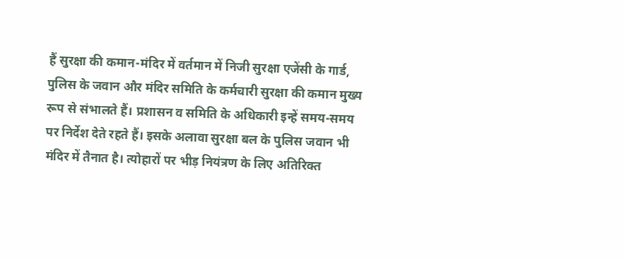हैं सुरक्षा की कमान-मंदिर में वर्तमान में निजी सुरक्षा एजेंसी के गार्ड, पुलिस के जवान और मंदिर समिति के कर्मचारी सुरक्षा की कमान मुख्य रूप से संभालते हैं। प्रशासन व समिति के अधिकारी इन्हें समय-समय पर निर्देश देते रहते हैं। इसके अलावा सुरक्षा बल के पुलिस जवान भी मंदिर में तैनात है। त्योहारों पर भीड़ नियंत्रण के लिए अतिरिक्त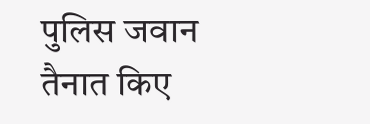पुलिस जवान तैनात किए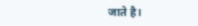जाते है।